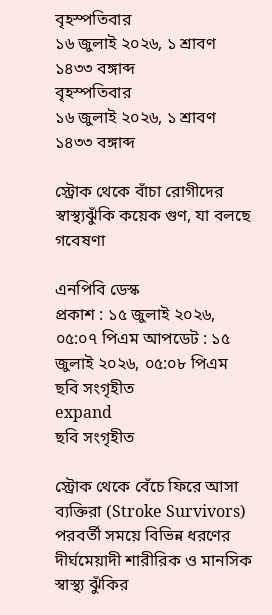বৃহস্পতিবার
১৬ জুলাই ২০২৬, ১ শ্রাবণ ১৪৩৩ বঙ্গাব্দ
বৃহস্পতিবার
১৬ জুলাই ২০২৬, ১ শ্রাবণ ১৪৩৩ বঙ্গাব্দ

স্ট্রোক থেকে বাঁচা রোগীদের স্বাস্থ্যঝুঁকি কয়েক গুণ, যা বলছে গবেষণা

এনপিবি ডেস্ক
প্রকাশ : ১৫ জুলাই ২০২৬, ০৫:০৭ পিএম আপডেট : ১৫ জুলাই ২০২৬, ০৫:০৮ পিএম
ছবি সংগৃহীত
expand
ছবি সংগৃহীত

স্ট্রোক থেকে বেঁচে ফিরে আসা ব্যক্তিরা (Stroke Survivors) পরবর্তী সময়ে বিভিন্ন ধরণের দীর্ঘমেয়াদী শারীরিক ও মানসিক স্বাস্থ্য ঝুঁকির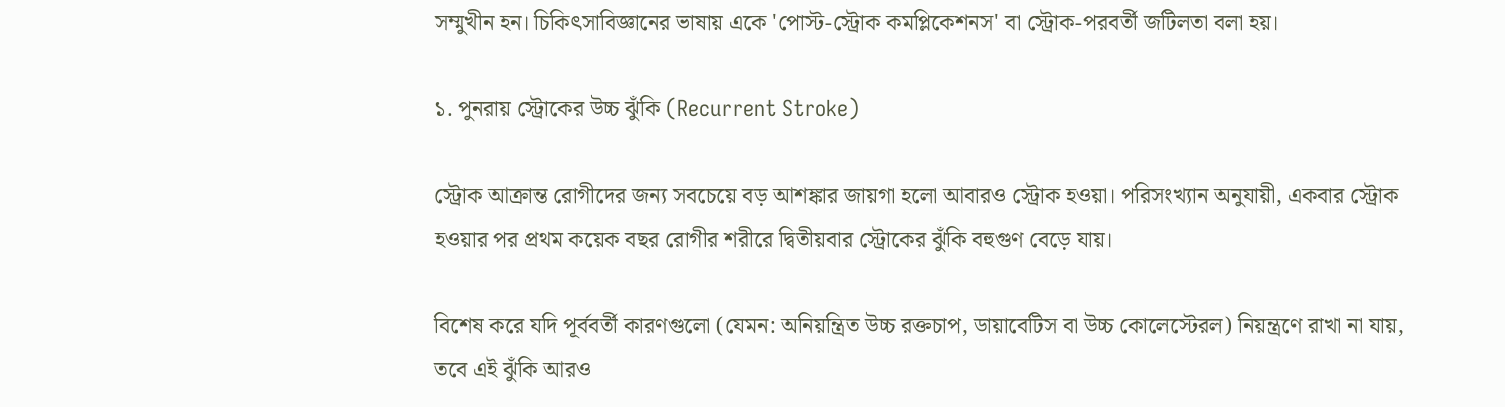সম্মুখীন হন। চিকিৎসাবিজ্ঞানের ভাষায় একে 'পোস্ট-স্ট্রোক কমপ্লিকেশনস' বা স্ট্রোক-পরবর্তী জটিলতা বলা হয়।

১. পুনরায় স্ট্রোকের উচ্চ ঝুঁকি (Recurrent Stroke)

স্ট্রোক আক্রান্ত রোগীদের জন্য সবচেয়ে বড় আশঙ্কার জায়গা হলো আবারও স্ট্রোক হওয়া। পরিসংখ্যান অনুযায়ী, একবার স্ট্রোক হওয়ার পর প্রথম কয়েক বছর রোগীর শরীরে দ্বিতীয়বার স্ট্রোকের ঝুঁকি বহুগুণ বেড়ে যায়।

বিশেষ করে যদি পূর্ববর্তী কারণগুলো (যেমন: অনিয়ন্ত্রিত উচ্চ রক্তচাপ, ডায়াবেটিস বা উচ্চ কোলেস্টেরল) নিয়ন্ত্রণে রাখা না যায়, তবে এই ঝুঁকি আরও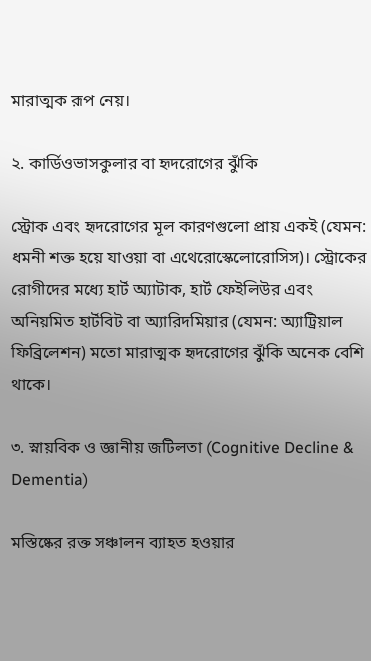মারাত্মক রূপ নেয়।

২. কার্ডিওভাসকুলার বা হৃদরোগের ঝুঁকি

স্ট্রোক এবং হৃদরোগের মূল কারণগুলো প্রায় একই (যেমন: ধমনী শক্ত হয়ে যাওয়া বা এথেরোস্কেলোরোসিস)। স্ট্রোকের রোগীদের মধ্যে হার্ট অ্যাটাক, হার্ট ফেইলিউর এবং অনিয়মিত হার্টবিট বা অ্যারিদমিয়ার (যেমন: অ্যাট্রিয়াল ফিব্রিলেশন) মতো মারাত্মক হৃদরোগের ঝুঁকি অনেক বেশি থাকে।

৩. স্নায়বিক ও জ্ঞানীয় জটিলতা (Cognitive Decline & Dementia)

মস্তিষ্কের রক্ত সঞ্চালন ব্যাহত হওয়ার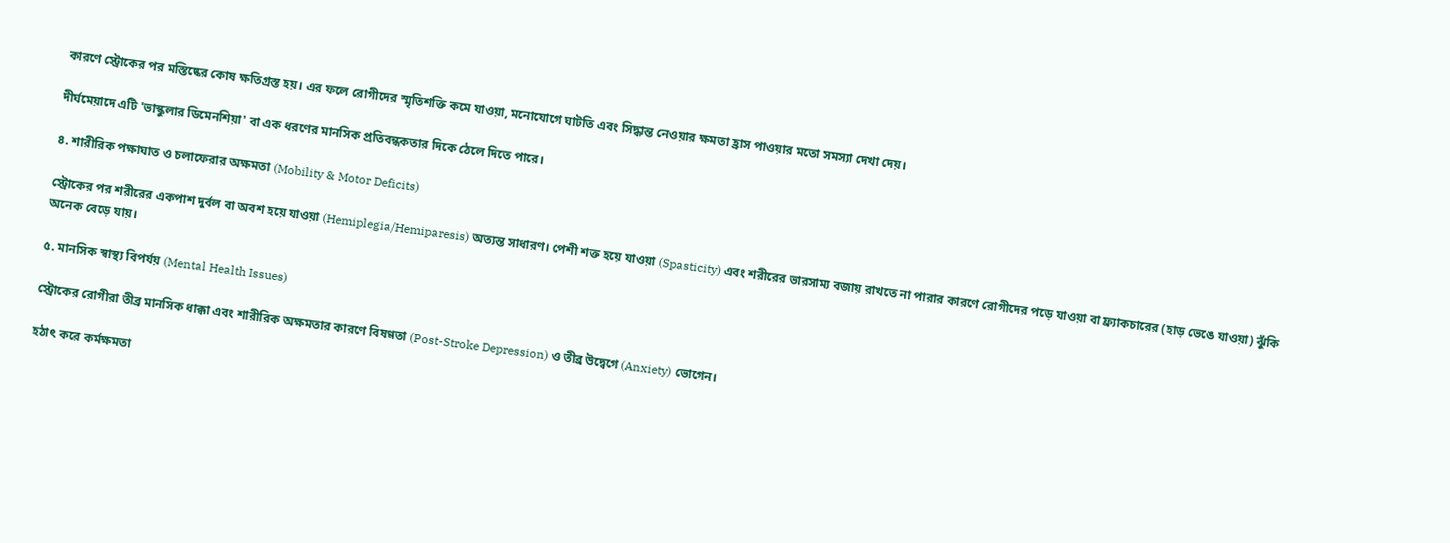কারণে স্ট্রোকের পর মস্তিষ্কের কোষ ক্ষতিগ্রস্ত হয়। এর ফলে রোগীদের স্মৃতিশক্তি কমে যাওয়া, মনোযোগে ঘাটতি এবং সিদ্ধান্ত নেওয়ার ক্ষমতা হ্রাস পাওয়ার মতো সমস্যা দেখা দেয়।

দীর্ঘমেয়াদে এটি 'ভাস্কুলার ডিমেনশিয়া' বা এক ধরণের মানসিক প্রতিবন্ধকতার দিকে ঠেলে দিতে পারে।

৪. শারীরিক পক্ষাঘাত ও চলাফেরার অক্ষমতা (Mobility & Motor Deficits)

স্ট্রোকের পর শরীরের একপাশ দুর্বল বা অবশ হয়ে যাওয়া (Hemiplegia/Hemiparesis) অত্যন্ত সাধারণ। পেশী শক্ত হয়ে যাওয়া (Spasticity) এবং শরীরের ভারসাম্য বজায় রাখতে না পারার কারণে রোগীদের পড়ে যাওয়া বা ফ্র্যাকচারের (হাড় ভেঙে যাওয়া) ঝুঁকি অনেক বেড়ে যায়।

৫. মানসিক স্বাস্থ্য বিপর্যয় (Mental Health Issues)

স্ট্রোকের রোগীরা তীব্র মানসিক ধাক্কা এবং শারীরিক অক্ষমতার কারণে বিষণ্ণতা (Post-Stroke Depression) ও তীব্র উদ্বেগে (Anxiety) ভোগেন।

হঠাৎ করে কর্মক্ষমতা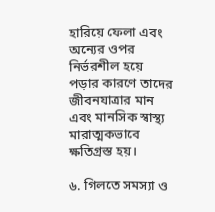হারিয়ে ফেলা এবং অন্যের ওপর নির্ভরশীল হয়ে পড়ার কারণে তাদের জীবনযাত্রার মান এবং মানসিক স্বাস্থ্য মারাত্মকভাবে ক্ষতিগ্রস্ত হয়।

৬. গিলতে সমস্যা ও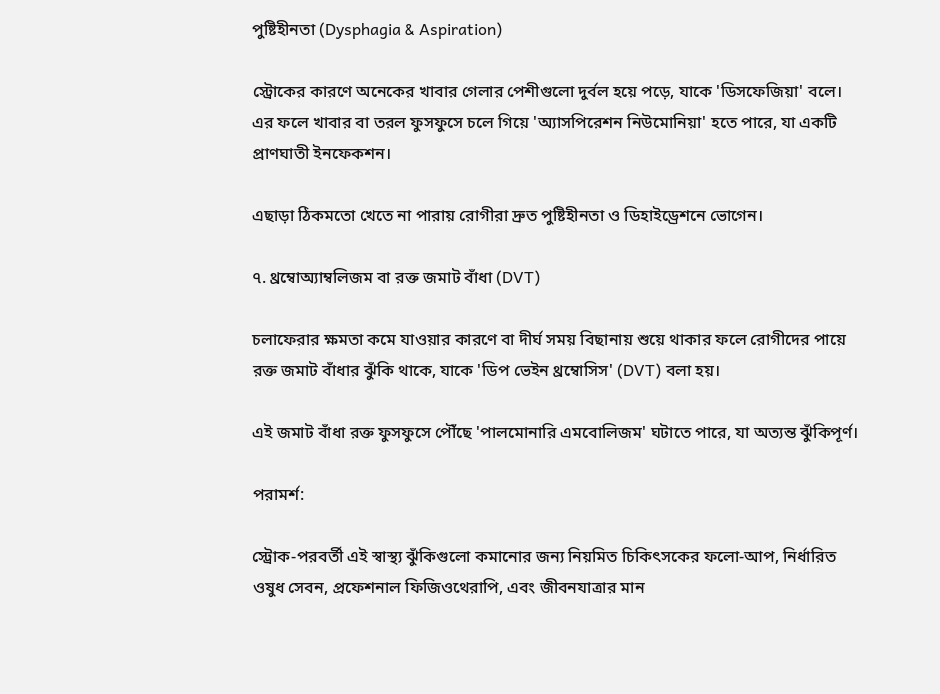পুষ্টিহীনতা (Dysphagia & Aspiration)

স্ট্রোকের কারণে অনেকের খাবার গেলার পেশীগুলো দুর্বল হয়ে পড়ে, যাকে 'ডিসফেজিয়া' বলে। এর ফলে খাবার বা তরল ফুসফুসে চলে গিয়ে 'অ্যাসপিরেশন নিউমোনিয়া' হতে পারে, যা একটি প্রাণঘাতী ইনফেকশন।

এছাড়া ঠিকমতো খেতে না পারায় রোগীরা দ্রুত পুষ্টিহীনতা ও ডিহাইড্রেশনে ভোগেন।

৭. থ্রম্বোঅ্যাম্বলিজম বা রক্ত জমাট বাঁধা (DVT)

চলাফেরার ক্ষমতা কমে যাওয়ার কারণে বা দীর্ঘ সময় বিছানায় শুয়ে থাকার ফলে রোগীদের পায়ে রক্ত জমাট বাঁধার ঝুঁকি থাকে, যাকে 'ডিপ ভেইন থ্রম্বোসিস' (DVT) বলা হয়।

এই জমাট বাঁধা রক্ত ফুসফুসে পৌঁছে 'পালমোনারি এমবোলিজম' ঘটাতে পারে, যা অত্যন্ত ঝুঁকিপূর্ণ।

পরামর্শ:

স্ট্রোক-পরবর্তী এই স্বাস্থ্য ঝুঁকিগুলো কমানোর জন্য নিয়মিত চিকিৎসকের ফলো-আপ, নির্ধারিত ওষুধ সেবন, প্রফেশনাল ফিজিওথেরাপি, এবং জীবনযাত্রার মান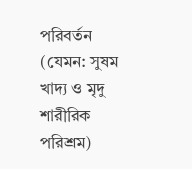পরিবর্তন (যেমন: সুষম খাদ্য ও মৃদু শারীরিক পরিশ্রম)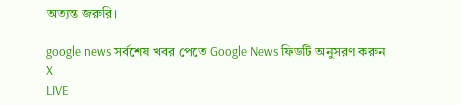অত্যন্ত জরুরি।

google news সর্বশেষ খবর পেতে Google News ফিডটি অনুসরণ করুন
X
LIVE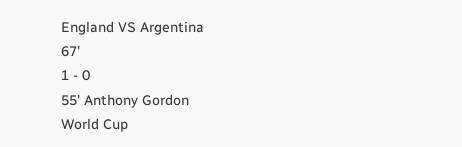England VS Argentina
67'
1 - 0
55' Anthony Gordon
World Cup